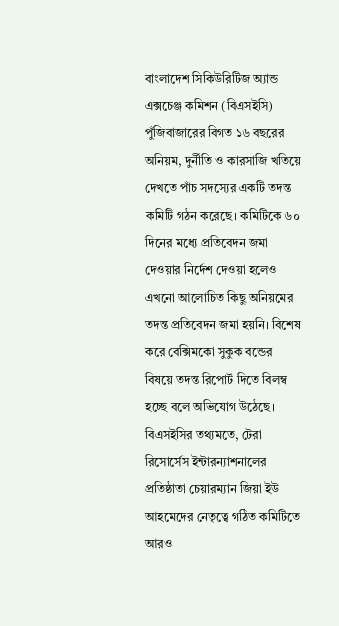বাংলাদেশ সিকিউরিটিজ অ্যান্ড এক্সচেঞ্জ কমিশন (বিএসইসি) পুঁজিবাজারের বিগত ১৬ বছরের অনিয়ম, দুর্নীতি ও কারসাজি খতিয়ে দেখতে পাঁচ সদস্যের একটি তদন্ত কমিটি গঠন করেছে। কমিটিকে ৬০ দিনের মধ্যে প্রতিবেদন জমা দেওয়ার নির্দেশ দেওয়া হলেও এখনো আলোচিত কিছু অনিয়মের তদন্ত প্রতিবেদন জমা হয়নি। বিশেষ করে বেক্সিমকো সুকুক বন্ডের বিষয়ে তদন্ত রিপোর্ট দিতে বিলম্ব হচ্ছে বলে অভিযোগ উঠেছে।
বিএসইসির তথ্যমতে, টেরা রিসোর্সেস ইন্টারন্যাশনালের প্রতিষ্ঠাতা চেয়ারম্যান জিয়া ইউ আহমেদের নেতৃত্বে গঠিত কমিটিতে আরও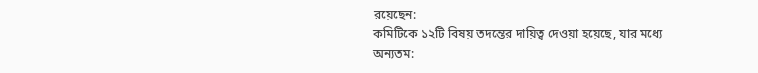রয়েছেন:
কমিটিকে ১২টি বিষয় তদন্তের দায়িত্ব দেওয়া হয়েছে, যার মধ্যে অন্যতম: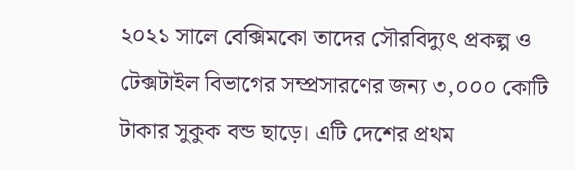২০২১ সালে বেক্সিমকো তাদের সৌরবিদ্যুৎ প্রকল্প ও টেক্সটাইল বিভাগের সম্প্রসারণের জন্য ৩,০০০ কোটি টাকার সুকুক বন্ড ছাড়ে। এটি দেশের প্রথম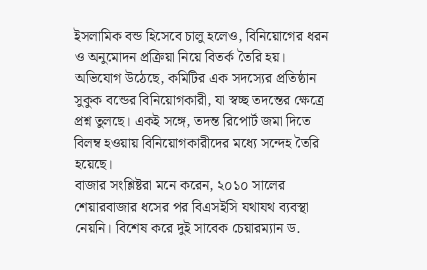ইসলামিক বন্ড হিসেবে চালু হলেও, বিনিয়োগের ধরন ও অনুমোদন প্রক্রিয়া নিয়ে বিতর্ক তৈরি হয়।
অভিযোগ উঠেছে, কমিটির এক সদস্যের প্রতিষ্ঠান সুকুক বন্ডের বিনিয়োগকারী, যা স্বচ্ছ তদন্তের ক্ষেত্রে প্রশ্ন তুলছে। একই সঙ্গে, তদন্ত রিপোর্ট জমা দিতে বিলম্ব হওয়ায় বিনিয়োগকারীদের মধ্যে সন্দেহ তৈরি হয়েছে।
বাজার সংশ্লিষ্টরা মনে করেন, ২০১০ সালের শেয়ারবাজার ধসের পর বিএসইসি যথাযথ ব্যবস্থা নেয়নি। বিশেষ করে দুই সাবেক চেয়ারম্যান ড.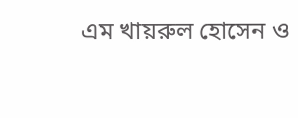এম খায়রুল হোসেন ও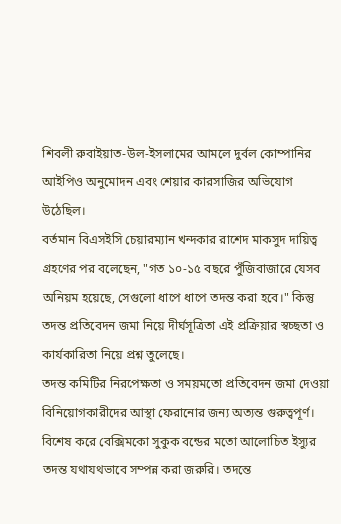শিবলী রুবাইয়াত-উল-ইসলামের আমলে দুর্বল কোম্পানির আইপিও অনুমোদন এবং শেয়ার কারসাজির অভিযোগ উঠেছিল।
বর্তমান বিএসইসি চেয়ারম্যান খন্দকার রাশেদ মাকসুদ দায়িত্ব গ্রহণের পর বলেছেন, "গত ১০-১৫ বছরে পুঁজিবাজারে যেসব অনিয়ম হয়েছে, সেগুলো ধাপে ধাপে তদন্ত করা হবে।" কিন্তু তদন্ত প্রতিবেদন জমা নিয়ে দীর্ঘসূত্রিতা এই প্রক্রিয়ার স্বচ্ছতা ও কার্যকারিতা নিয়ে প্রশ্ন তুলেছে।
তদন্ত কমিটির নিরপেক্ষতা ও সময়মতো প্রতিবেদন জমা দেওয়া বিনিয়োগকারীদের আস্থা ফেরানোর জন্য অত্যন্ত গুরুত্বপূর্ণ। বিশেষ করে বেক্সিমকো সুকুক বন্ডের মতো আলোচিত ইস্যুর তদন্ত যথাযথভাবে সম্পন্ন করা জরুরি। তদন্তে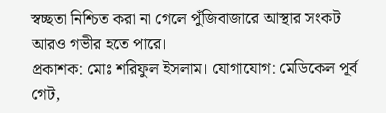স্বচ্ছতা নিশ্চিত করা না গেলে পুঁজিবাজারে আস্থার সংকট আরও গভীর হতে পারে।
প্রকাশক: মোঃ শরিফুল ইসলাম। যোগাযোগ: মেডিকেল পূর্ব গেট,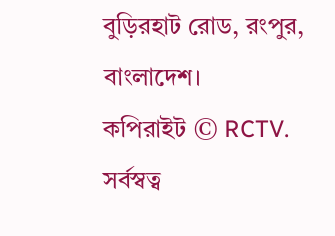বুড়িরহাট রোড, রংপুর, বাংলাদেশ।
কপিরাইট © RCTV. সর্বস্বত্ব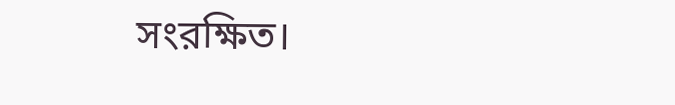সংরক্ষিত।